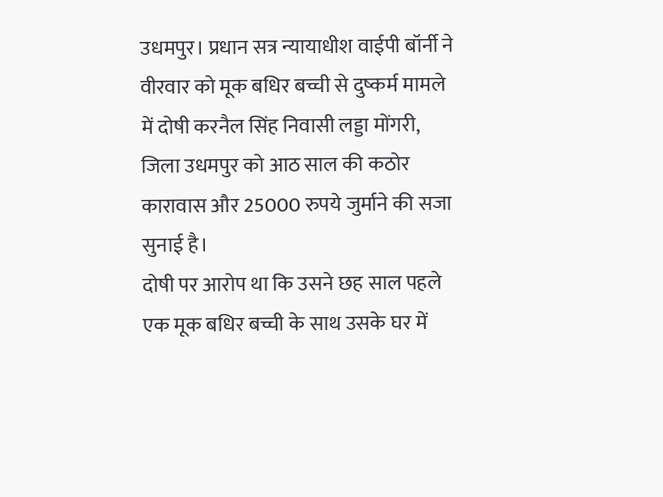उधमपुर। प्रधान सत्र न्यायाधीश वाईपी बॉर्नी ने वीरवार को मूक बधिर बच्ची से दुष्कर्म मामले में दोषी करनैल सिंह निवासी लड्डा मोंगरी, जिला उधमपुर को आठ साल की कठोर कारावास और 25000 रुपये जुर्माने की सजा सुनाई है।
दोषी पर आरोप था कि उसने छह साल पहले एक मूक बधिर बच्ची के साथ उसके घर में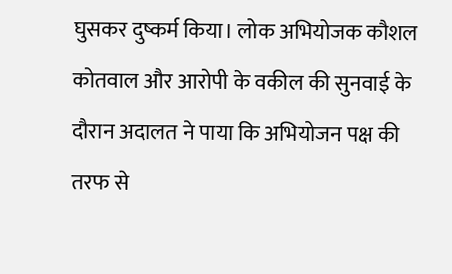घुसकर दुष्कर्म किया। लोक अभियोजक कौशल कोतवाल और आरोपी के वकील की सुनवाई के दौरान अदालत ने पाया कि अभियोजन पक्ष की तरफ से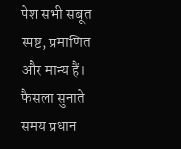पेश सभी सबूत स्पष्ट, प्रमाणित और मान्य हैं।
फैसला सुनाते समय प्रधान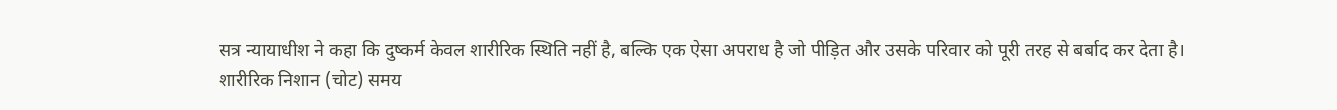सत्र न्यायाधीश ने कहा कि दुष्कर्म केवल शारीरिक स्थिति नहीं है, बल्कि एक ऐसा अपराध है जो पीड़ित और उसके परिवार को पूरी तरह से बर्बाद कर देता है।
शारीरिक निशान (चोट) समय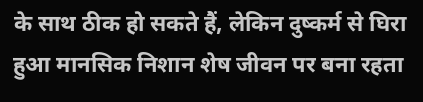के साथ ठीक हो सकते हैं, लेकिन दुष्कर्म से घिरा हुआ मानसिक निशान शेष जीवन पर बना रहता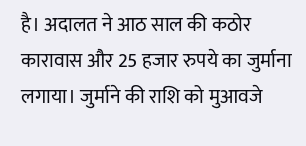है। अदालत ने आठ साल की कठोर कारावास और 25 हजार रुपये का जुर्माना लगाया। जुर्माने की राशि को मुआवजे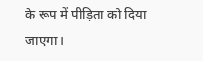के रूप में पीड़िता को दिया जाएगा।